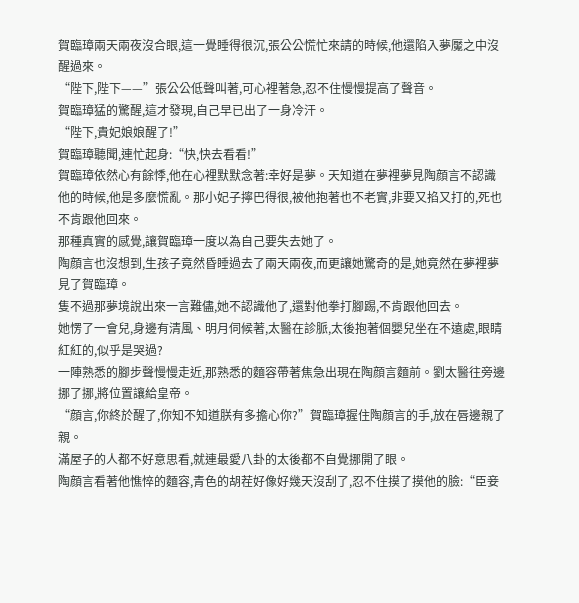賀臨璋兩天兩夜沒合眼,這一覺睡得很沉,張公公慌忙來請的時候,他還陷入夢魘之中沒醒過來。
“陛下,陛下——”張公公低聲叫著,可心裡著急,忍不住慢慢提高了聲音。
賀臨璋猛的驚醒,這才發現,自己早已出了一身冷汗。
“陛下,貴妃娘娘醒了!”
賀臨璋聽聞,連忙起身:“快,快去看看!”
賀臨璋依然心有餘悸,他在心裡默默念著:幸好是夢。天知道在夢裡夢見陶顔言不認識他的時候,他是多麼慌亂。那小妃子擰巴得很,被他抱著也不老實,非要又掐又打的,死也不肯跟他回來。
那種真實的感覺,讓賀臨璋一度以為自己要失去她了。
陶顔言也沒想到,生孩子竟然昏睡過去了兩天兩夜,而更讓她驚奇的是,她竟然在夢裡夢見了賀臨璋。
隻不過那夢境說出來一言難儘,她不認識他了,還對他拳打腳踢,不肯跟他回去。
她愣了一會兒,身邊有清風、明月伺候著,太醫在診脈,太後抱著個嬰兒坐在不遠處,眼睛紅紅的,似乎是哭過?
一陣熟悉的腳步聲慢慢走近,那熟悉的麵容帶著焦急出現在陶顔言麵前。劉太醫往旁邊挪了挪,將位置讓給皇帝。
“顔言,你終於醒了,你知不知道朕有多擔心你?”賀臨璋握住陶顔言的手,放在唇邊親了親。
滿屋子的人都不好意思看,就連最愛八卦的太後都不自覺挪開了眼。
陶顔言看著他憔悴的麵容,青色的胡茬好像好幾天沒刮了,忍不住摸了摸他的臉:“臣妾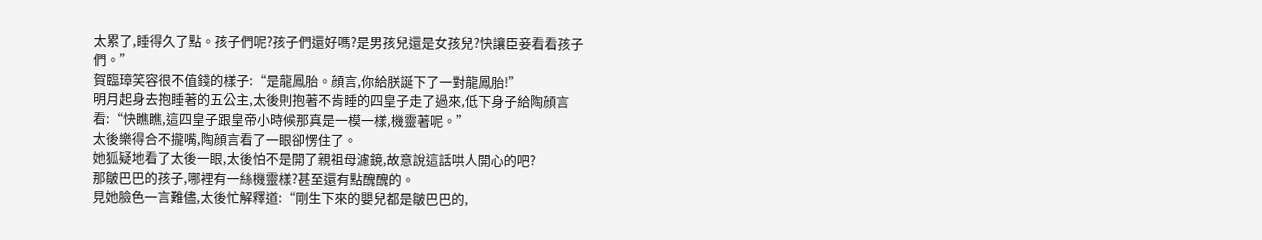太累了,睡得久了點。孩子們呢?孩子們還好嗎?是男孩兒還是女孩兒?快讓臣妾看看孩子們。”
賀臨璋笑容很不值錢的樣子:“是龍鳳胎。顔言,你給朕誕下了一對龍鳳胎!”
明月起身去抱睡著的五公主,太後則抱著不肯睡的四皇子走了過來,低下身子給陶顔言看:“快瞧瞧,這四皇子跟皇帝小時候那真是一模一樣,機靈著呢。”
太後樂得合不攏嘴,陶顔言看了一眼卻愣住了。
她狐疑地看了太後一眼,太後怕不是開了親祖母濾鏡,故意說這話哄人開心的吧?
那皺巴巴的孩子,哪裡有一絲機靈樣?甚至還有點醜醜的。
見她臉色一言難儘,太後忙解釋道:“剛生下來的嬰兒都是皺巴巴的,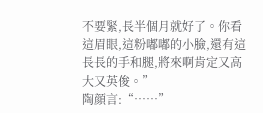不要緊,長半個月就好了。你看這眉眼,這粉嘟嘟的小臉,還有這長長的手和腿,將來啊肯定又高大又英俊。”
陶顔言:“……”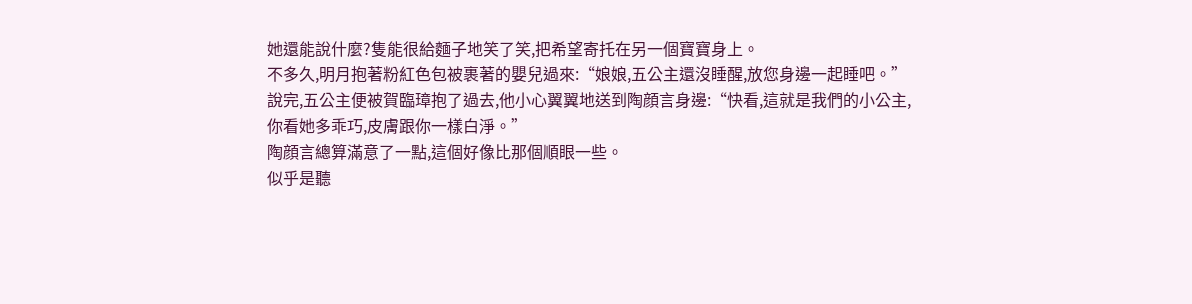她還能說什麼?隻能很給麵子地笑了笑,把希望寄托在另一個寶寶身上。
不多久,明月抱著粉紅色包被裹著的嬰兒過來:“娘娘,五公主還沒睡醒,放您身邊一起睡吧。”
說完,五公主便被賀臨璋抱了過去,他小心翼翼地送到陶顔言身邊:“快看,這就是我們的小公主,你看她多乖巧,皮膚跟你一樣白淨。”
陶顔言總算滿意了一點,這個好像比那個順眼一些。
似乎是聽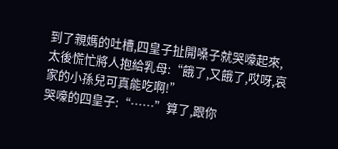到了親媽的吐槽,四皇子扯開嗓子就哭嚎起來,太後慌忙將人抱給乳母:“餓了,又餓了,哎呀,哀家的小孫兒可真能吃啊!”
哭嚎的四皇子:“……”算了,跟你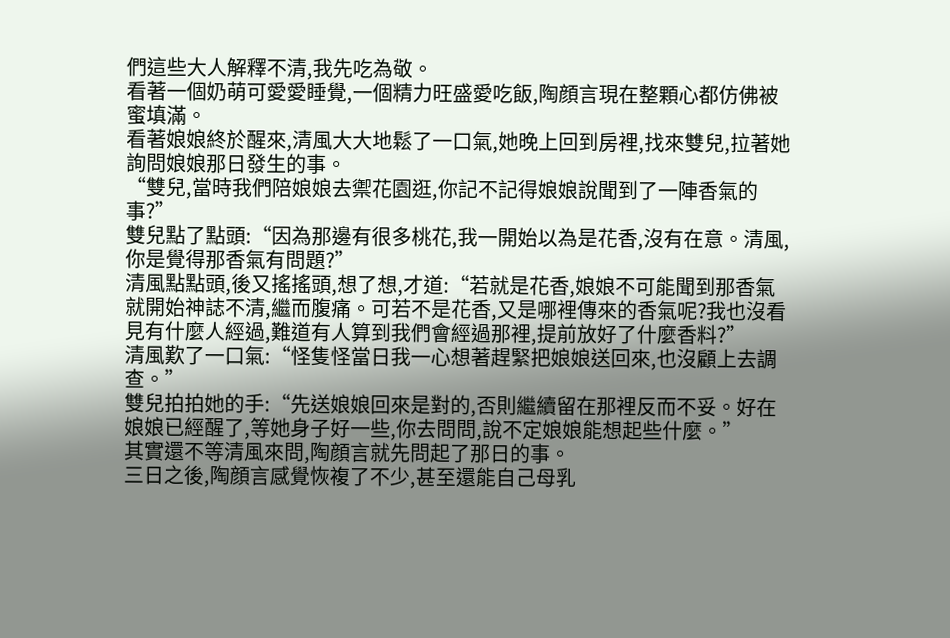們這些大人解釋不清,我先吃為敬。
看著一個奶萌可愛愛睡覺,一個精力旺盛愛吃飯,陶顔言現在整顆心都仿佛被蜜填滿。
看著娘娘終於醒來,清風大大地鬆了一口氣,她晚上回到房裡,找來雙兒,拉著她詢問娘娘那日發生的事。
“雙兒,當時我們陪娘娘去禦花園逛,你記不記得娘娘說聞到了一陣香氣的事?”
雙兒點了點頭:“因為那邊有很多桃花,我一開始以為是花香,沒有在意。清風,你是覺得那香氣有問題?”
清風點點頭,後又搖搖頭,想了想,才道:“若就是花香,娘娘不可能聞到那香氣就開始神誌不清,繼而腹痛。可若不是花香,又是哪裡傳來的香氣呢?我也沒看見有什麼人經過,難道有人算到我們會經過那裡,提前放好了什麼香料?”
清風歎了一口氣:“怪隻怪當日我一心想著趕緊把娘娘送回來,也沒顧上去調查。”
雙兒拍拍她的手:“先送娘娘回來是對的,否則繼續留在那裡反而不妥。好在娘娘已經醒了,等她身子好一些,你去問問,說不定娘娘能想起些什麼。”
其實還不等清風來問,陶顔言就先問起了那日的事。
三日之後,陶顔言感覺恢複了不少,甚至還能自己母乳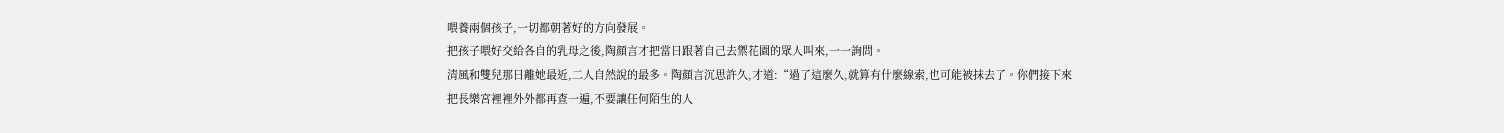喂養兩個孩子,一切都朝著好的方向發展。
把孩子喂好交給各自的乳母之後,陶顔言才把當日跟著自己去禦花園的眾人叫來,一一詢問。
清風和雙兒那日離她最近,二人自然說的最多。陶顔言沉思許久,才道:“過了這麼久,就算有什麼線索,也可能被抹去了。你們接下來把長樂宮裡裡外外都再查一遍,不要讓任何陌生的人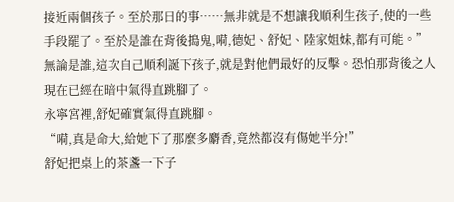接近兩個孩子。至於那日的事……無非就是不想讓我順利生孩子,使的一些手段罷了。至於是誰在背後搗鬼,嗬,德妃、舒妃、陸家姐妹,都有可能。”
無論是誰,這次自己順利誕下孩子,就是對他們最好的反擊。恐怕那背後之人現在已經在暗中氣得直跳腳了。
永寧宮裡,舒妃確實氣得直跳腳。
“嗬,真是命大,給她下了那麼多麝香,竟然都沒有傷她半分!”
舒妃把桌上的茶盞一下子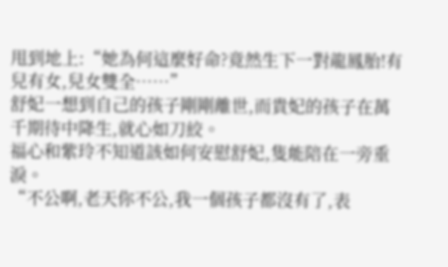甩到地上:“她為何這麼好命?竟然生下一對龍鳳胎!有兒有女,兒女雙全……”
舒妃一想到自己的孩子剛剛離世,而貴妃的孩子在萬千期待中降生,就心如刀絞。
福心和紫玲不知道該如何安慰舒妃,隻能陪在一旁垂淚。
“不公啊,老天你不公,我一個孩子都沒有了,表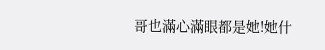哥也滿心滿眼都是她!她什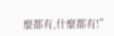麼都有,什麼都有!”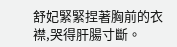舒妃緊緊捏著胸前的衣襟,哭得肝腸寸斷。